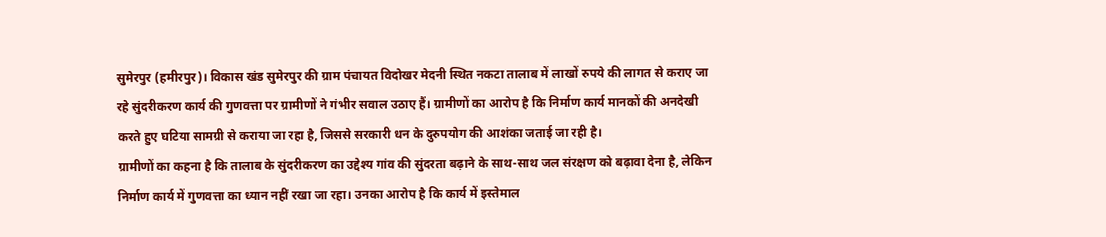सुमेरपुर (हमीरपुर)। विकास खंड सुमेरपुर की ग्राम पंचायत विदोखर मेदनी स्थित नकटा तालाब में लाखों रुपये की लागत से कराए जा रहे सुंदरीकरण कार्य की गुणवत्ता पर ग्रामीणों ने गंभीर सवाल उठाए हैं। ग्रामीणों का आरोप है कि निर्माण कार्य मानकों की अनदेखी करते हुए घटिया सामग्री से कराया जा रहा है, जिससे सरकारी धन के दुरुपयोग की आशंका जताई जा रही है।
ग्रामीणों का कहना है कि तालाब के सुंदरीकरण का उद्देश्य गांव की सुंदरता बढ़ाने के साथ-साथ जल संरक्षण को बढ़ावा देना है, लेकिन निर्माण कार्य में गुणवत्ता का ध्यान नहीं रखा जा रहा। उनका आरोप है कि कार्य में इस्तेमाल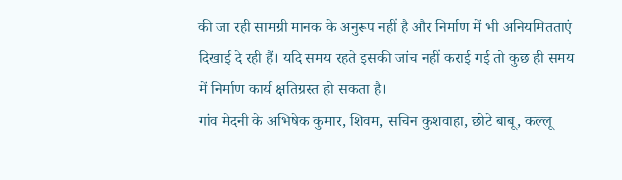की जा रही सामग्री मानक के अनुरूप नहीं है और निर्माण में भी अनियमितताएं दिखाई दे रही हैं। यदि समय रहते इसकी जांच नहीं कराई गई तो कुछ ही समय में निर्माण कार्य क्षतिग्रस्त हो सकता है।
गांव मेदनी के अभिषेक कुमार, शिवम, सचिन कुशवाहा, छोटे बाबू, कल्लू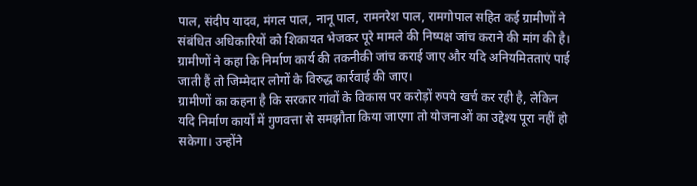पाल, संदीप यादव, मंगल पाल, नानू पाल, रामनरेश पाल, रामगोपाल सहित कई ग्रामीणों ने संबंधित अधिकारियों को शिकायत भेजकर पूरे मामले की निष्पक्ष जांच कराने की मांग की है। ग्रामीणों ने कहा कि निर्माण कार्य की तकनीकी जांच कराई जाए और यदि अनियमितताएं पाई जाती हैं तो जिम्मेदार लोगों के विरुद्ध कार्रवाई की जाए।
ग्रामीणों का कहना है कि सरकार गांवों के विकास पर करोड़ों रुपये खर्च कर रही है, लेकिन यदि निर्माण कार्यों में गुणवत्ता से समझौता किया जाएगा तो योजनाओं का उद्देश्य पूरा नहीं हो सकेगा। उन्होंने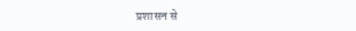प्रशासन से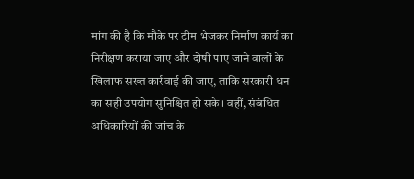मांग की है कि मौके पर टीम भेजकर निर्माण कार्य का निरीक्षण कराया जाए और दोषी पाए जाने वालों के खिलाफ सख्त कार्रवाई की जाए, ताकि सरकारी धन का सही उपयोग सुनिश्चित हो सके। वहीं, संबंधित अधिकारियों की जांच के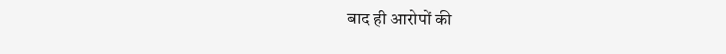बाद ही आरोपों की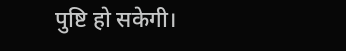पुष्टि हो सकेगी।